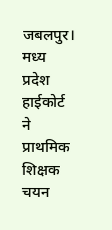जबलपुर। मध्य प्रदेश हाईकोर्ट ने प्राथमिक शिक्षक चयन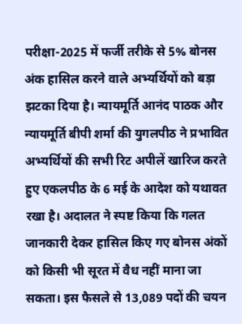परीक्षा-2025 में फर्जी तरीके से 5% बोनस अंक हासिल करने वाले अभ्यर्थियों को बड़ा झटका दिया है। न्यायमूर्ति आनंद पाठक और न्यायमूर्ति बीपी शर्मा की युगलपीठ ने प्रभावित अभ्यर्थियों की सभी रिट अपीलें खारिज करते हुए एकलपीठ के 6 मई के आदेश को यथावत रखा है। अदालत ने स्पष्ट किया कि गलत जानकारी देकर हासिल किए गए बोनस अंकों को किसी भी सूरत में वैध नहीं माना जा सकता। इस फैसले से 13,089 पदों की चयन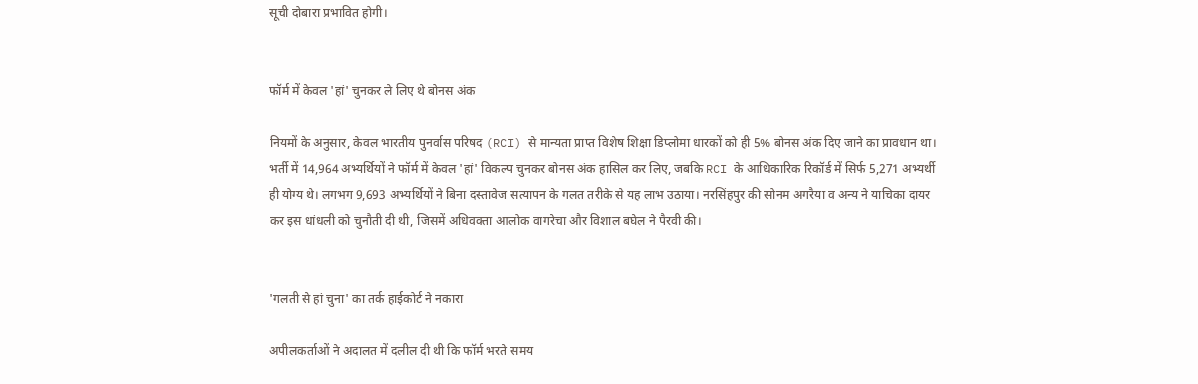सूची दोबारा प्रभावित होगी।


फॉर्म में केवल 'हां' चुनकर ले लिए थे बोनस अंक

नियमों के अनुसार, केवल भारतीय पुनर्वास परिषद (RCI) से मान्यता प्राप्त विशेष शिक्षा डिप्लोमा धारकों को ही 5% बोनस अंक दिए जाने का प्रावधान था। भर्ती में 14,964 अभ्यर्थियों ने फॉर्म में केवल 'हां' विकल्प चुनकर बोनस अंक हासिल कर लिए, जबकि RCI के आधिकारिक रिकॉर्ड में सिर्फ 5,271 अभ्यर्थी ही योग्य थे। लगभग 9,693 अभ्यर्थियों ने बिना दस्तावेज सत्यापन के गलत तरीके से यह लाभ उठाया। नरसिंहपुर की सोनम अगरैया व अन्य ने याचिका दायर कर इस धांधली को चुनौती दी थी, जिसमें अधिवक्ता आलोक वागरेचा और विशाल बघेल ने पैरवी की।


'गलती से हां चुना' का तर्क हाईकोर्ट ने नकारा

अपीलकर्ताओं ने अदालत में दलील दी थी कि फॉर्म भरते समय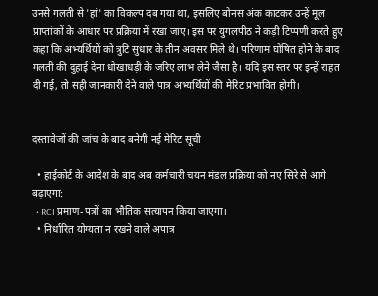उनसे गलती से 'हां' का विकल्प दब गया था, इसलिए बोनस अंक काटकर उन्हें मूल प्राप्तांकों के आधार पर प्रक्रिया में रखा जाए। इस पर युगलपीठ ने कड़ी टिप्पणी करते हुए कहा कि अभ्यर्थियों को त्रुटि सुधार के तीन अवसर मिले थे। परिणाम घोषित होने के बाद गलती की दुहाई देना धोखाधड़ी के जरिए लाभ लेने जैसा है। यदि इस स्तर पर इन्हें राहत दी गई, तो सही जानकारी देने वाले पात्र अभ्यर्थियों की मेरिट प्रभावित होगी।


दस्तावेजों की जांच के बाद बनेगी नई मेरिट सूची

  • हाईकोर्ट के आदेश के बाद अब कर्मचारी चयन मंडल प्रक्रिया को नए सिरे से आगे बढ़ाएगा:
  • RCI प्रमाण-पत्रों का भौतिक सत्यापन किया जाएगा।
  • निर्धारित योग्यता न रखने वाले अपात्र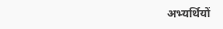अभ्यर्थियों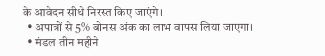के आवेदन सीधे निरस्त किए जाएंगे।
  • अपात्रों से 5% बोनस अंक का लाभ वापस लिया जाएगा।
  • मंडल तीन महीने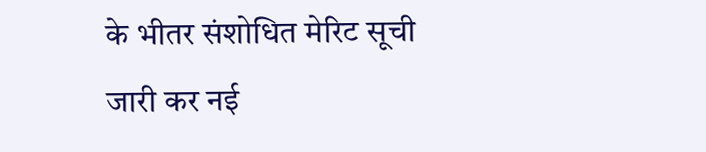के भीतर संशोधित मेरिट सूची जारी कर नई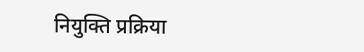नियुक्ति प्रक्रिया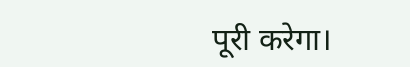पूरी करेगा।